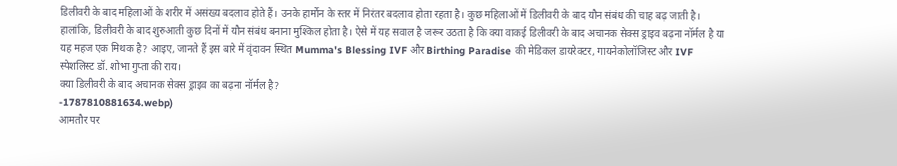डिलीवरी के बाद महिलाओं के शरीर में असंख्य बदलाव होते हैं। उनके हार्मोन के स्तर में निरंतर बदलाव होता रहता है। कुछ महिलाओं में डिलीवरी के बाद यौन संबंध की चाह बढ़ जाती है। हालांकि, डिलीवरी के बाद शुरुआती कुछ दिनों में यौन संबंध बनाना मुश्किल होता है। ऐसे में यह सवाल है जरूर उठता है कि क्या वाकई डिलीवरी के बाद अचानक सेक्स ड्राइव बढ़ना नॉर्मल है या यह महज एक मिथक है? आइए, जानते हैं इस बारे में वृंदावन स्थित Mumma's Blessing IVF और Birthing Paradise की मेडिकल डायरेक्टर, गायनेकोलॉजिस्ट और IVF स्पेशलिस्ट डॉ. शोभा गुप्ता की राय।
क्या डिलीवरी के बाद अचानक सेक्स ड्राइव का बढ़ना नॉर्मल है?
-1787810881634.webp)
आमतौर पर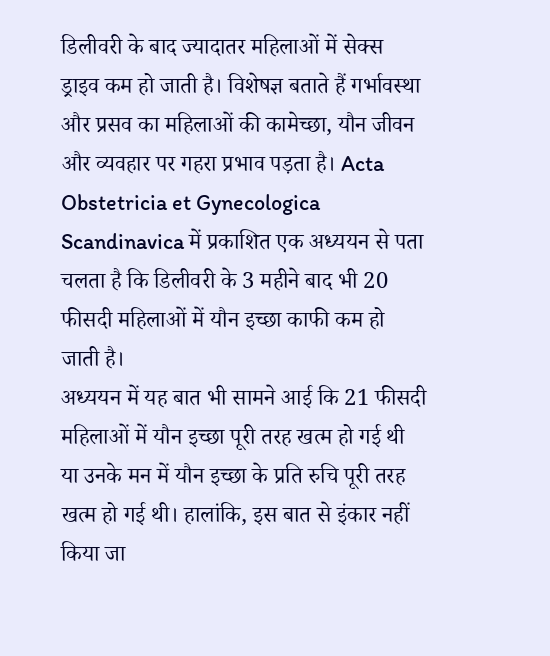डिलीवरी के बाद ज्यादातर महिलाओं में सेक्स ड्राइव कम हो जाती है। विशेषज्ञ बताते हैं गर्भावस्था और प्रसव का महिलाओं की कामेच्छा, यौन जीवन और व्यवहार पर गहरा प्रभाव पड़ता है। Acta Obstetricia et Gynecologica Scandinavica में प्रकाशित एक अध्ययन से पता चलता है कि डिलीवरी के 3 महीने बाद भी 20 फीसदी महिलाओं में यौन इच्छा काफी कम हो जाती है।
अध्ययन में यह बात भी सामने आई कि 21 फीसदी महिलाओं में यौन इच्छा पूरी तरह खत्म हो गई थी या उनके मन में यौन इच्छा के प्रति रुचि पूरी तरह खत्म हो गई थी। हालांकि, इस बात से इंकार नहीं किया जा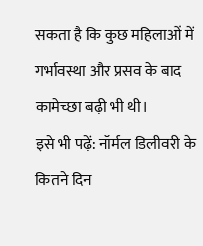सकता है कि कुछ महिलाओं में गर्भावस्था और प्रसव के बाद कामेच्छा बढ़ी भी थी।
इसे भी पढ़ें: नॉर्मल डिलीवरी के कितने दिन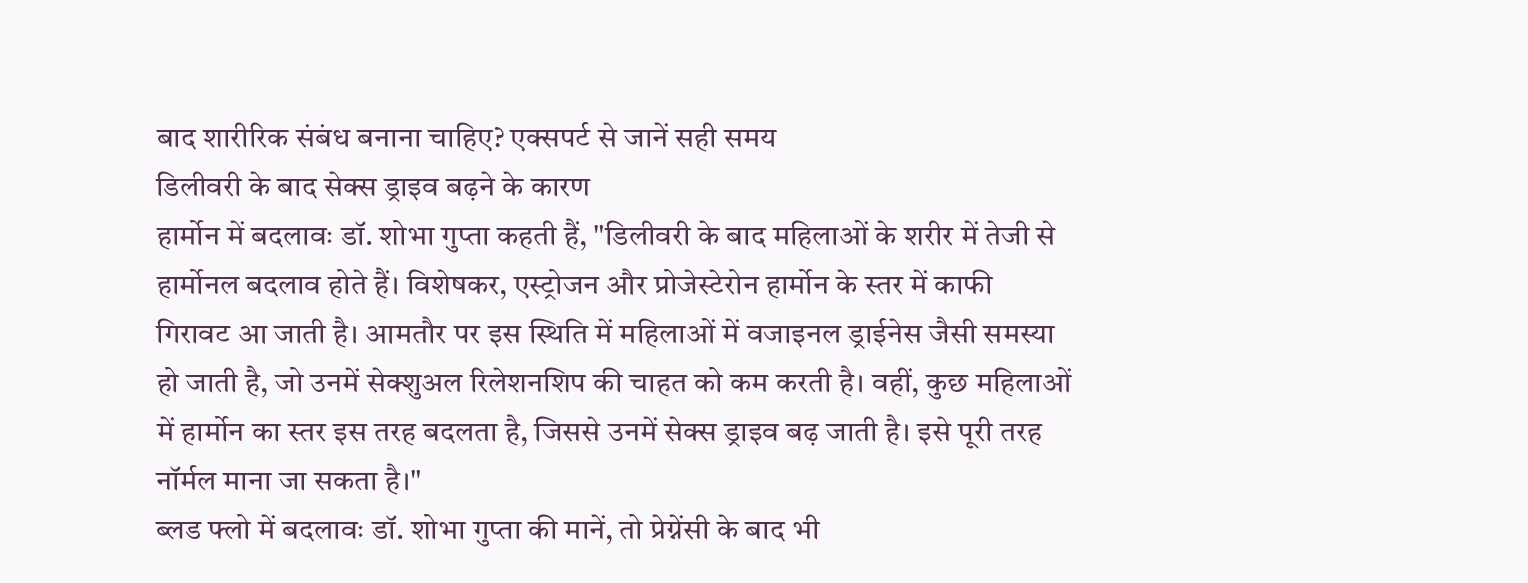बाद शारीरिक संबंध बनाना चाहिए? एक्सपर्ट से जानें सही समय
डिलीवरी के बाद सेक्स ड्राइव बढ़ने के कारण
हार्मोन में बदलावः डॉ. शोभा गुप्ता कहती हैं, "डिलीवरी के बाद महिलाओं के शरीर में तेजी से हार्मोनल बदलाव होते हैं। विशेषकर, एस्ट्रोजन और प्रोजेस्टेरोन हार्मोन के स्तर में काफी गिरावट आ जाती है। आमतौर पर इस स्थिति में महिलाओं में वजाइनल ड्राईनेस जैसी समस्या हो जाती है, जो उनमें सेक्शुअल रिलेशनशिप की चाहत को कम करती है। वहीं, कुछ महिलाओं में हार्मोन का स्तर इस तरह बदलता है, जिससे उनमें सेक्स ड्राइव बढ़ जाती है। इसे पूरी तरह नॉर्मल माना जा सकता है।"
ब्लड फ्लो में बदलावः डॉ. शोभा गुप्ता की मानें, तो प्रेग्नेंसी के बाद भी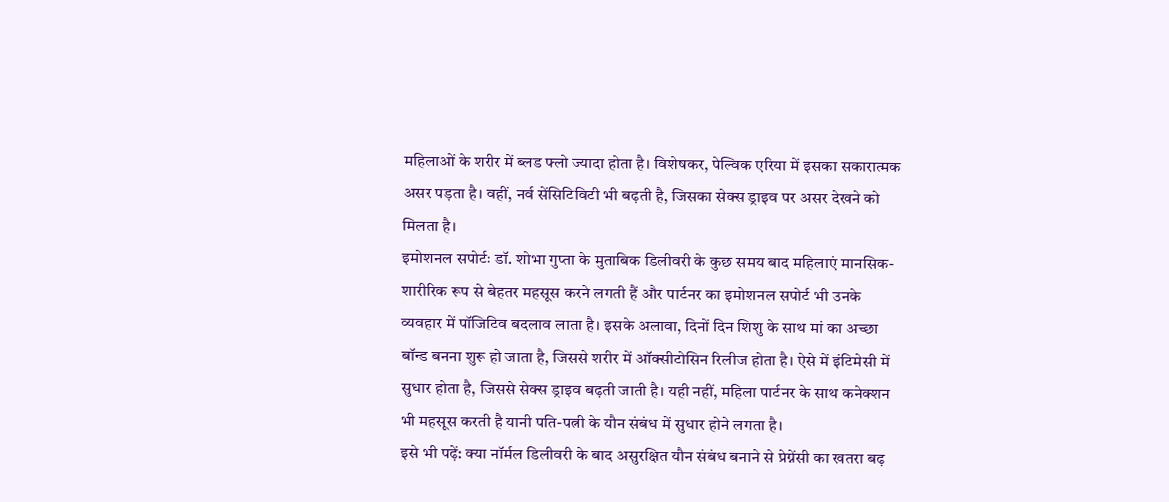महिलाओं के शरीर में ब्लड फ्लो ज्यादा होता है। विशेषकर, पेल्विक एरिया में इसका सकारात्मक असर पड़ता है। वहीं, नर्व सेंसिटिविटी भी बढ़ती है, जिसका सेक्स ड्राइव पर असर देखने को मिलता है।
इमोशनल सपोर्टः डॉ. शोभा गुप्ता के मुताबिक डिलीवरी के कुछ समय बाद महिलाएं मानसिक-शारीरिक रूप से बेहतर महसूस करने लगती हैं और पार्टनर का इमोशनल सपोर्ट भी उनके व्यवहार में पॉजिटिव बदलाव लाता है। इसके अलावा, दिनों दिन शिशु के साथ मां का अच्छा बॉन्ड बनना शुरू हो जाता है, जिससे शरीर में ऑक्सीटोसिन रिलीज होता है। ऐसे में इंटिमेसी में सुधार होता है, जिससे सेक्स ड्राइव बढ़ती जाती है। यही नहीं, महिला पार्टनर के साथ कनेक्शन भी महसूस करती है यानी पति-पत्नी के यौन संबंध में सुधार होने लगता है।
इसे भी पढ़ें: क्या नॉर्मल डिलीवरी के बाद असुरक्षित यौन संबंध बनाने से प्रेग्नेंसी का खतरा बढ़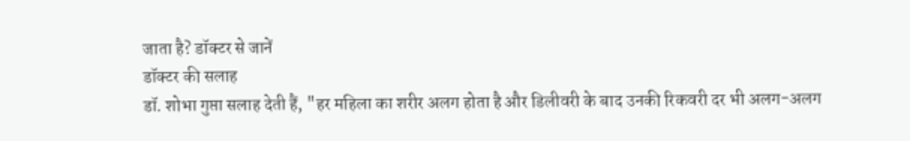जाता है? डॉक्टर से जानें
डॉक्टर की सलाह
डॉ. शोभा गुप्ता सलाह देती हैं, "हर महिला का शरीर अलग होता है और डिलीवरी के बाद उनकी रिकवरी दर भी अलग-अलग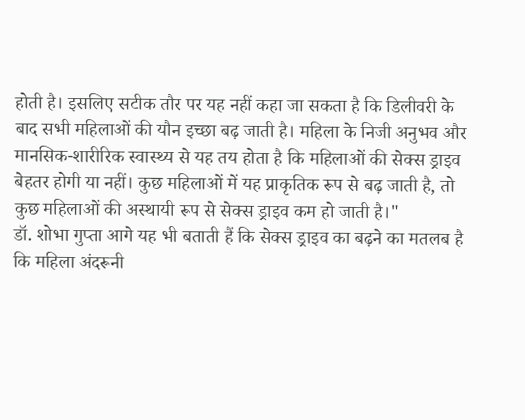होती है। इसलिए सटीक तौर पर यह नहीं कहा जा सकता है कि डिलीवरी के बाद सभी महिलाओं की यौन इच्छा बढ़ जाती है। महिला के निजी अनुभव और मानसिक-शारीरिक स्वास्थ्य से यह तय होता है कि महिलाओं की सेक्स ड्राइव बेहतर होगी या नहीं। कुछ महिलाओं में यह प्राकृतिक रूप से बढ़ जाती है, तो कुछ महिलाओं की अस्थायी रूप से सेक्स ड्राइव कम हो जाती है।"
डॉ. शोभा गुप्ता आगे यह भी बताती हैं कि सेक्स ड्राइव का बढ़ने का मतलब है कि महिला अंदरूनी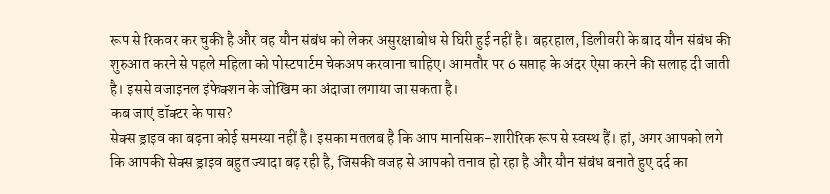रूप से रिकवर कर चुकी है और वह यौन संबंध को लेकर असुरक्षाबोध से घिरी हुई नहीं है। बहरहाल, डिलीवरी के बाद यौन संबंध की शुरुआत करने से पहले महिला को पोस्टपार्टम चेकअप करवाना चाहिए। आमतौर पर 6 सप्ताह के अंदर ऐसा करने की सलाह दी जाती है। इससे वजाइनल इंफेक्शन के जोखिम का अंदाजा लगाया जा सकता है।
कब जाएं डॉक्टर के पास?
सेक्स ड्राइव का बढ़ना कोई समस्या नहीं है। इसका मतलब है कि आप मानसिक-शारीरिक रूप से स्वस्थ हैं। हां, अगर आपको लगे कि आपकी सेक्स ड्राइव बहुत ज्यादा बढ़ रही है, जिसकी वजह से आपको तनाव हो रहा है और यौन संबंध बनाते हुए दर्द का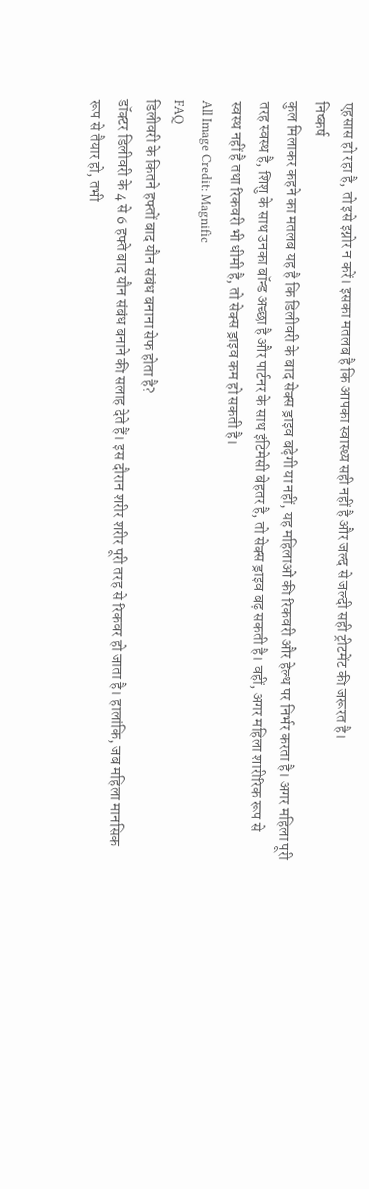एहसास हो रहा है, तो इसे इग्नोर न करें। इसका मतलब है कि आपका स्वास्थ्य सही नहीं है और जल्द से जल्दी सही ट्रीटमेंट की जरूरत है।
निष्कर्ष
कुल मिलाकर कहने का मतलब यह है कि डिलीवरी के बाद सेक्स ड्राइव बढ़ेगी या नहीं, यह महिलाओं की रिकवरी और हेल्थ पर निर्भर करता है। अगर महिला पूरी तरह स्वस्थ है, शिशु के साथ उनका बॉन्ड अच्छा है और पार्टनर के साथ इंटिमेसी बेहतर है, तो सेक्स ड्राइव बढ़ सकती है। वहीं, अगर महिला शारीरिक रूप से स्वस्थ नहीं है तथा रिकवरी भी धीमी है, तो सेक्स ड्राइव कम हो सकती है।
All Image Credit: Magnific
FAQ
डिलीवरी के कितने हफ्तों बाद यौन संबंध बनाना सेफ होता है?
डॉक्टर डिलीवरी के 4 से 6 हफ्ते बाद यौन संबंध बनाने की सलाह देते हैं। इस दौरान शरीर शरीर पूरी तरह से रिकवर हो जाता है। हालांकि, जब महिला मानसिक रूप से तैयार हो, तभी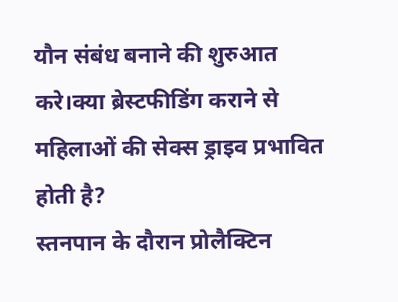यौन संबंध बनाने की शुरुआत करे।क्या ब्रेस्टफीडिंग कराने से महिलाओं की सेक्स ड्राइव प्रभावित होती है?
स्तनपान के दौरान प्रोलैक्टिन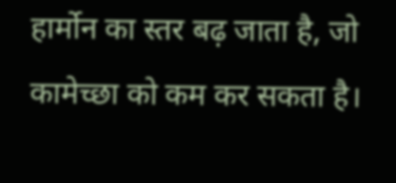हार्मोन का स्तर बढ़ जाता है, जो कामेच्छा को कम कर सकता है।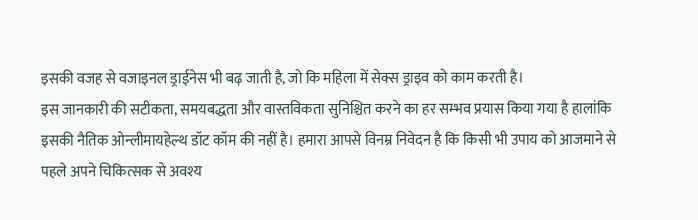इसकी वजह से वजाइनल ड्राईनेस भी बढ़ जाती है, जो कि महिला में सेक्स ड्राइव को काम करती है।
इस जानकारी की सटीकता, समयबद्धता और वास्तविकता सुनिश्चित करने का हर सम्भव प्रयास किया गया है हालांकि इसकी नैतिक ओन्लीमायहेल्थ डॉट कॉम की नहीं है। हमारा आपसे विनम्र निवेदन है कि किसी भी उपाय को आजमाने से पहले अपने चिकित्सक से अवश्य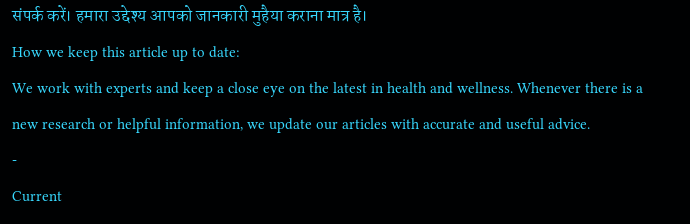संपर्क करें। हमारा उद्देश्य आपको जानकारी मुहैया कराना मात्र है।
How we keep this article up to date:
We work with experts and keep a close eye on the latest in health and wellness. Whenever there is a new research or helpful information, we update our articles with accurate and useful advice.
-
Current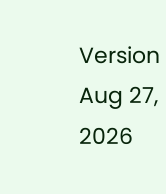Version
Aug 27, 2026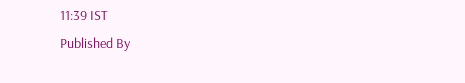11:39 IST
Published By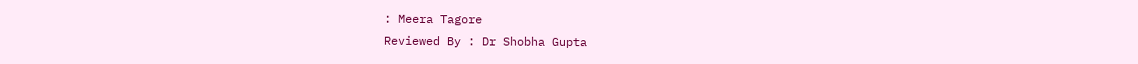: Meera Tagore
Reviewed By : Dr Shobha Gupta